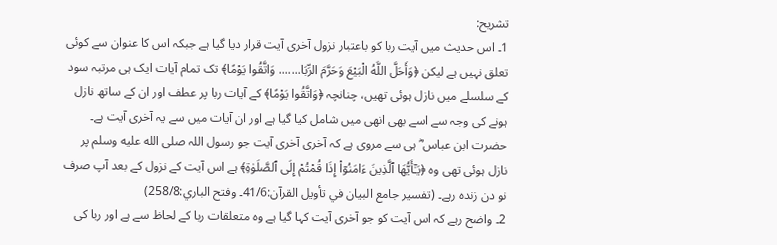تشریح:
1۔ اس حدیث میں آیت ربا کو باعتبار نزول آخری آیت قرار دیا گیا ہے جبکہ اس کا عنوان سے کوئی تعلق نہیں ہے لیکن ﴿وَأَحَلَّ اللَّهُ الْبَيْعَ وَحَرَّمَ الرِّبَا....... وَاتَّقُوا يَوْمًا﴾ تک تمام آیات ایک ہی مرتبہ سود کے سلسلے میں نازل ہوئی تھیں، چنانچہ ﴿وَاتَّقُوا يَوْمًا﴾ کے آیات ربا پر عطف اور ان کے ساتھ نازل ہونے کی وجہ سے اسے بھی انھی میں شامل کیا گیا ہے اور ان آیات میں سے یہ آخری آیت ہے۔ حضرت ابن عباس ؓ ہی سے مروی ہے کہ آخری آخری آیت جو رسول اللہ صلى الله عليه وسلم پر نازل ہوئی تھی وہ ﴿يَـٰٓأَيُّهَا ٱلَّذِينَ ءَامَنُوٓا۟ إِذَا قُمْتُمْ إِلَى ٱلصَّلَوٰةِ﴾ ہے اس آیت کے نزول کے بعد آپ صرف نو دن زندہ رہے۔ (تفسیر جامع البیان في تأویل القرآن:41/6۔ وفتح الباري:258/8)
2۔ واضح رہے کہ اس آیت کو جو آخری آیت کہا گیا ہے وہ متعلقات ربا کے لحاظ سے ہے اور ربا کی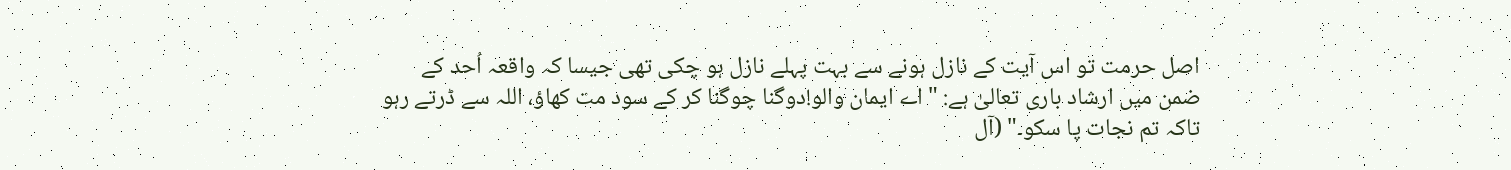اصل حرمت تو اس آیت کے نازل ہونے سے بہت پہلے نازل ہو چکی تھی جیسا کہ واقعہ اُحد کے ضمن میں ارشاد باری تعالیٰ ہے: "اے ایمان والو!دوگنا چوگنا کر کے سود مت کھاؤ، اللہ سے ڈرتے رہو تاکہ تم نجات پا سکو۔" (آل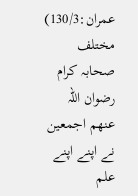عمران:130/3) مختلف صحابہ کرام رضوان اللہ عنھم اجمعین نے اپنے اپنے علم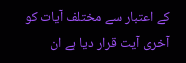کے اعتبار سے مختلف آیات کو آخری آیت قرار دیا ہے ان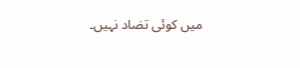میں کوئی تضاد نہیں۔